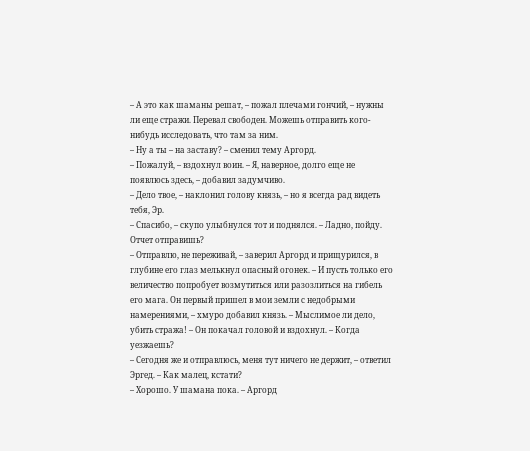– А это как шаманы решат, – пожал плечами гончий, – нужны ли еще стражи. Перевал свободен. Можешь отправить кого-нибудь исследовать, что там за ним.
– Ну а ты – на заставу? – сменил тему Аргорд.
– Пожалуй, – вздохнул воин. – Я, наверное, долго еще не появлюсь здесь, – добавил задумчиво.
– Дело твое, – наклонил голову князь, – но я всегда рад видеть тебя, Эр.
– Спасибо, – скупо улыбнулся тот и поднялся. – Ладно, пойду. Отчет отправишь?
– Отправлю, не переживай, – заверил Аргорд и прищурился, в глубине его глаз мелькнул опасный огонек. – И пусть только его величество попробует возмутиться или разозлиться на гибель его мага. Он первый пришел в мои земли с недобрыми намерениями, – хмуро добавил князь. – Мыслимое ли дело, убить стража! – Он покачал головой и вздохнул. – Когда уезжаешь?
– Сегодня же и отправлюсь, меня тут ничего не держит, – ответил Эргед. – Как малец, кстати?
– Хорошо. У шамана пока. – Аргорд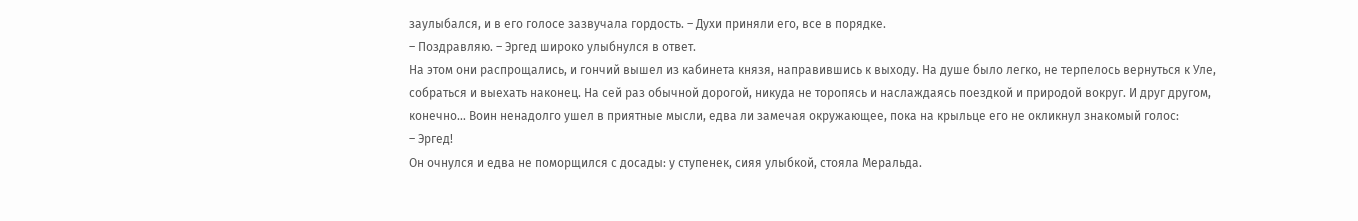заулыбался, и в его голосе зазвучала гордость. – Духи приняли его, все в порядке.
– Поздравляю. – Эргед широко улыбнулся в ответ.
На этом они распрощались, и гончий вышел из кабинета князя, направившись к выходу. На душе было легко, не терпелось вернуться к Уле, собраться и выехать наконец. На сей раз обычной дорогой, никуда не торопясь и наслаждаясь поездкой и природой вокруг. И друг другом, конечно… Воин ненадолго ушел в приятные мысли, едва ли замечая окружающее, пока на крыльце его не окликнул знакомый голос:
– Эргед!
Он очнулся и едва не поморщился с досады: у ступенек, сияя улыбкой, стояла Меральда.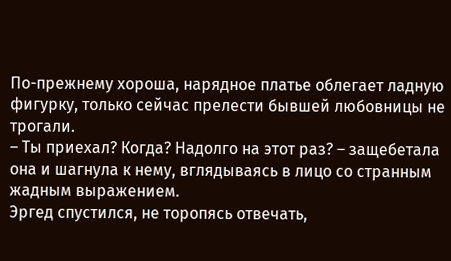По-прежнему хороша, нарядное платье облегает ладную фигурку, только сейчас прелести бывшей любовницы не трогали.
– Ты приехал? Когда? Надолго на этот раз? – защебетала она и шагнула к нему, вглядываясь в лицо со странным жадным выражением.
Эргед спустился, не торопясь отвечать,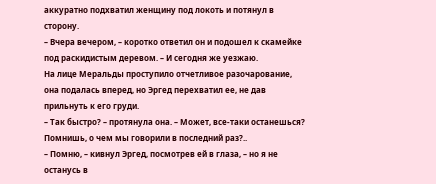аккуратно подхватил женщину под локоть и потянул в сторону.
– Вчера вечером, – коротко ответил он и подошел к скамейке под раскидистым деревом. – И сегодня же уезжаю.
На лице Меральды проступило отчетливое разочарование, она подалась вперед, но Эргед перехватил ее, не дав прильнуть к его груди.
– Так быстро? – протянула она. – Может, все-таки останешься? Помнишь, о чем мы говорили в последний раз?..
– Помню, – кивнул Эргед, посмотрев ей в глаза, – но я не останусь в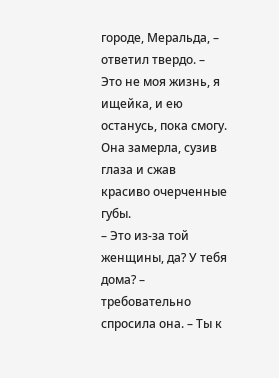городе, Меральда, – ответил твердо. – Это не моя жизнь, я ищейка, и ею останусь, пока смогу.
Она замерла, сузив глаза и сжав красиво очерченные губы.
– Это из-за той женщины, да? У тебя дома? – требовательно спросила она. – Ты к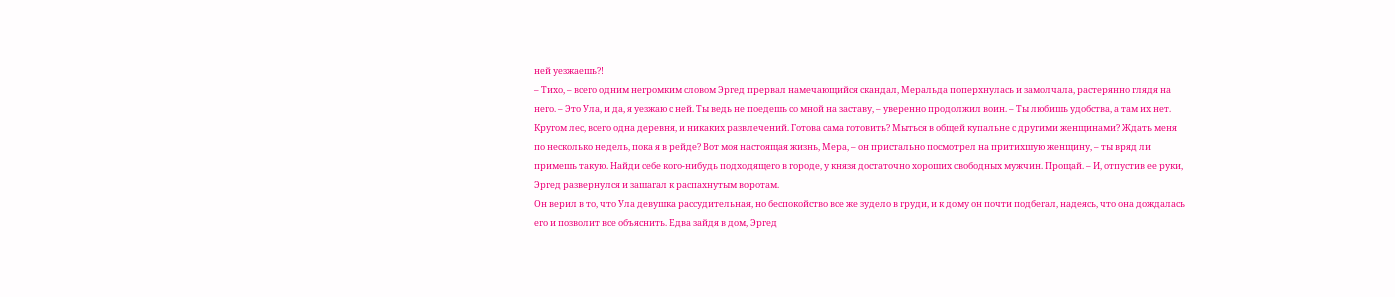ней уезжаешь?!
– Тихо, – всего одним негромким словом Эргед прервал намечающийся скандал, Меральда поперхнулась и замолчала, растерянно глядя на него. – Это Ула, и да, я уезжаю с ней. Ты ведь не поедешь со мной на заставу, – уверенно продолжил воин. – Ты любишь удобства, а там их нет. Кругом лес, всего одна деревня, и никаких развлечений. Готова сама готовить? Мыться в общей купальне с другими женщинами? Ждать меня по несколько недель, пока я в рейде? Вот моя настоящая жизнь, Мера, – он пристально посмотрел на притихшую женщину, – ты вряд ли примешь такую. Найди себе кого-нибудь подходящего в городе, у князя достаточно хороших свободных мужчин. Прощай. – И, отпустив ее руки, Эргед развернулся и зашагал к распахнутым воротам.
Он верил в то, что Ула девушка рассудительная, но беспокойство все же зудело в груди, и к дому он почти подбегал, надеясь, что она дождалась его и позволит все объяснить. Едва зайдя в дом, Эргед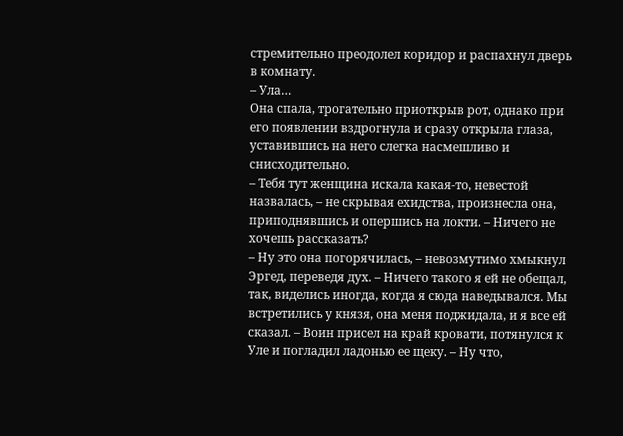стремительно преодолел коридор и распахнул дверь в комнату.
– Ула…
Она спала, трогательно приоткрыв рот, однако при его появлении вздрогнула и сразу открыла глаза, уставившись на него слегка насмешливо и снисходительно.
– Тебя тут женщина искала какая-то, невестой назвалась, – не скрывая ехидства, произнесла она, приподнявшись и опершись на локти. – Ничего не хочешь рассказать?
– Ну это она погорячилась, – невозмутимо хмыкнул Эргед, переведя дух. – Ничего такого я ей не обещал, так, виделись иногда, когда я сюда наведывался. Мы встретились у князя, она меня поджидала, и я все ей сказал. – Воин присел на край кровати, потянулся к Уле и погладил ладонью ее щеку. – Ну что,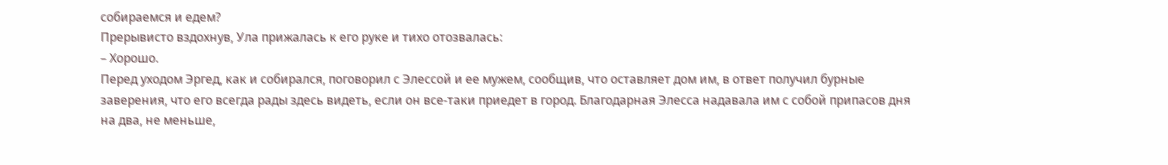собираемся и едем?
Прерывисто вздохнув, Ула прижалась к его руке и тихо отозвалась:
– Хорошо.
Перед уходом Эргед, как и собирался, поговорил с Элессой и ее мужем, сообщив, что оставляет дом им, в ответ получил бурные заверения, что его всегда рады здесь видеть, если он все-таки приедет в город. Благодарная Элесса надавала им с собой припасов дня на два, не меньше,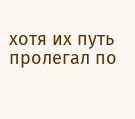хотя их путь пролегал по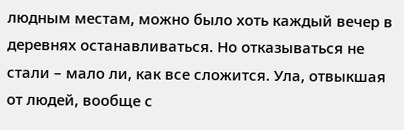людным местам, можно было хоть каждый вечер в деревнях останавливаться. Но отказываться не стали – мало ли, как все сложится. Ула, отвыкшая от людей, вообще с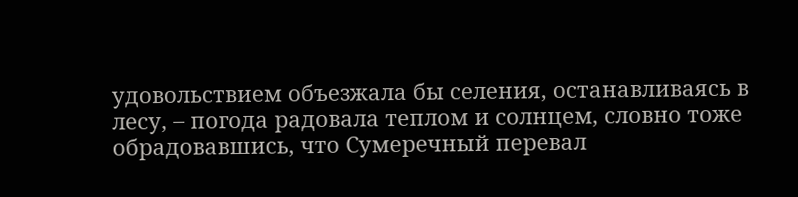удовольствием объезжала бы селения, останавливаясь в лесу, – погода радовала теплом и солнцем, словно тоже обрадовавшись, что Сумеречный перевал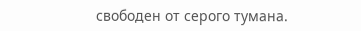свободен от серого тумана.